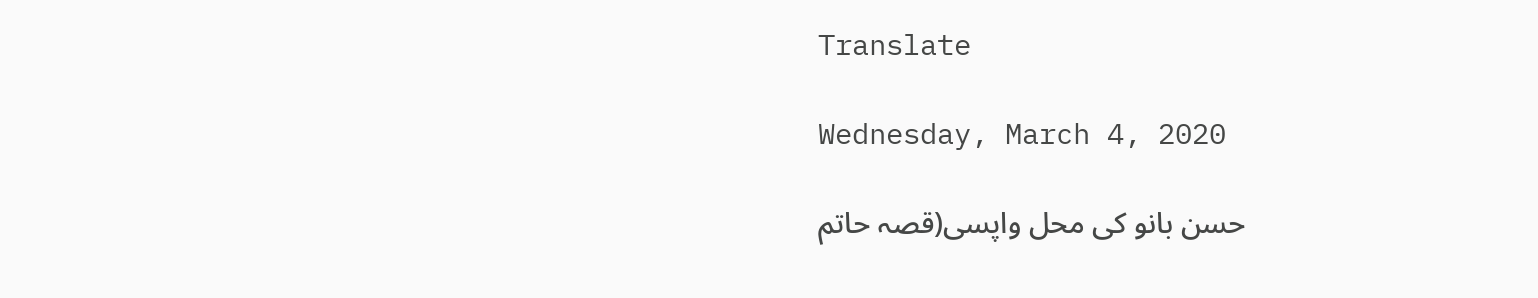Translate

Wednesday, March 4, 2020

حسن بانو کی محل واپسی(قصہ حاتم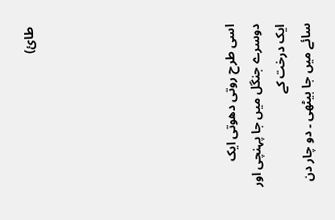طائ)







اسی طرح روتی دھوتی ایک دوسرے جنگل میں جا پہنچی اور ایک درخت کے
سائے میں جا بیٹھی ۔ دو چار دن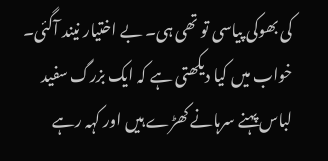کی بھوکی پیاسی تو تھی ہی۔ بے اختیار نیند آگئی۔
خواب میں کیا دیکھتی ہے کہ ایک بزرگ سفید لباس پہنے سرہانے کھڑے ہیں اور کہہ رہے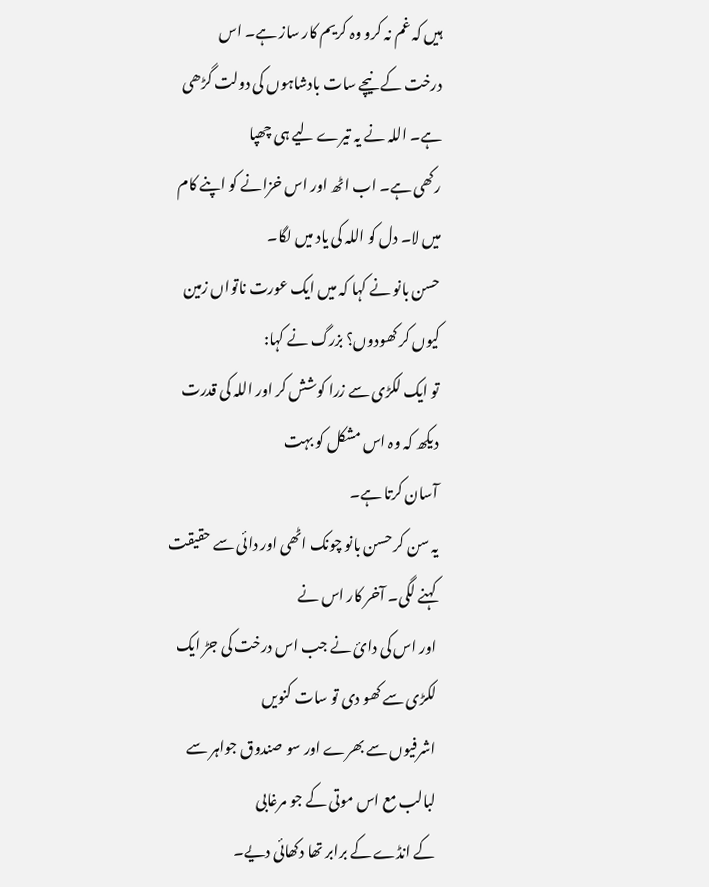ہیں کہ غم نہ کرو وہ کریم کار ساز ہے۔ اس
درخت کے نیچے سات بادشاہوں کی دولت گڑھی ہے۔ اللہ نے یہ تیرے لیے ہی چھپا
رکھی ہے۔ اب اٹھ اور اس خزانے کو اپنے کام میں لا۔ دل کو اللہ کی یاد میں لگا۔
حسن بانو نے کہا کہ میں ایک عورت ناتواں زمین کیوں کر کھودوں؟ بزرگ نے کہا:
تو ایک لکڑی سے زرا کوشش کر اور اللہ کی قدرت دیکھ کہ وہ اس مشکل کو بہت
آسان کرتا ہے۔
یہ سن کر حسن بانو چونک اٹھی اور دائی سے حقیقت کہنے لگی۔ آخر کار اس نے
اور اس کی دائ نے جب اس درخت کی جڑ ایک لکڑی سے کھو دی تو سات کنویں
اشرفیوں سے بھرے اور سو صندوق جواہر سے لبالب مع اس موتی کے جو مرغابی
کے انڈے کے برابر تھا دکھائی دیے۔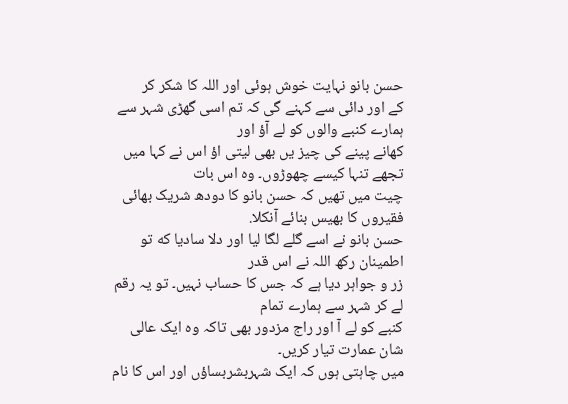حسن بانو نہایت خوش ہوئی اور اللہ کا شکر کر
کے اور دائی سے کہنے گی کہ تم اسی گھڑی شہر سے ہمارے کنبے والوں کو لے آؤ اور
کھانے پینے کی چیز یں بھی لیتی اؤ اس نے کہا میں تجھے تنہا کیسے چھوڑوں۔ وہ اس بات
چیت میں تھیں کہ حسن بانو کا دودھ شریک بھائی فقیروں کا بھیس بنائے آنکلا.
حسن بانو نے اسے گلے لگا لیا اور دلا سادیا که تو اطمینان رکھ اللہ نے اس قدر
زر و جواہر دیا ہے کہ جس کا حساب نہیں۔ تو یہ رقم لے کر شہر سے ہمارے تمام
کنبے کو لے آ اور راج مزدور بھی تاکہ وہ ایک عالی شان عمارت تیار کریں۔
میں چاہتی ہوں کہ ایک شہربشربساؤں اور اس کا نام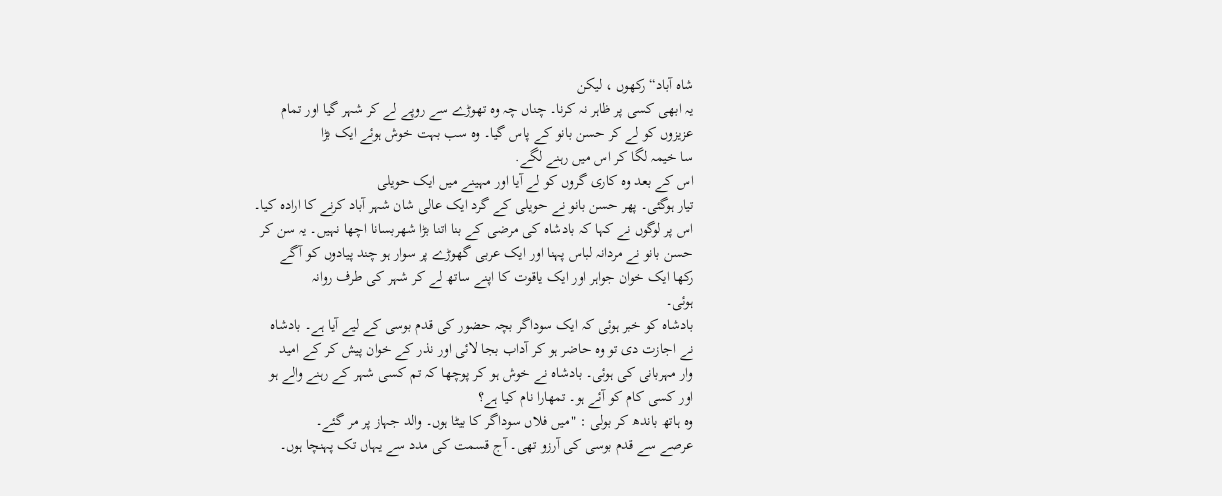شاه آباد“ رکھوں ، لیکن
یہ ابھی کسی پر ظاہر نہ کرنا۔ چناں چہ وہ تھوڑے سے روپے لے کر شہر گیا اور تمام
عزیزوں کو لے کر حسن بانو کے پاس گیا۔ وہ سب بہت خوش ہوئے ایک بڑا
سا خیمہ لگا کر اس میں رہنے لگے.
اس کے بعد وہ کاری گروں کو لے آیا اور مہینے میں ایک حویلی
تیار ہوگئی۔ پھر حسن بانو نے حویلی کے گرد ایک عالی شان شہر آباد کرنے کا ارادہ کیا۔
اس پر لوگوں نے کہا کہ بادشاہ کی مرضی کے بنا اتنا بڑا شهربسانا اچھا نہیں۔ یہ سن کر
حسن بانو نے مردانہ لباس پہنا اور ایک عربی گھوڑے پر سوار ہو چند پیادوں کو آگے
رکھا ایک خوان جواہر اور ایک یاقوت کا اپنے ساتھ لے کر شہر کی طرف روانہ
ہوئی۔
بادشاہ کو خبر ہوئی کہ ایک سوداگر بچہ حضور کی قدم بوسی کے لیے آیا ہے۔ بادشاہ
نے اجازت دی تو وہ حاضر ہو کر آداب بجا لائی اور نذر کے خوان پیش کر کے امید
وار مہربانی کی ہوئی۔ بادشاہ نے خوش ہو کر پوچھا کہ تم کسی شہر کے رہنے والے ہو
اور کسی کام کو آئے ہو۔ تمھارا نام کیا ہے؟
وہ ہاتھ باندھ کر بولی : "میں فلاں سوداگر کا بیٹا ہوں۔ والد جہاز پر مر گئے۔
عرصے سے قدم بوسی کی آرزو تھی۔ آج قسمت کی مدد سے یہاں تک پہنچا ہوں۔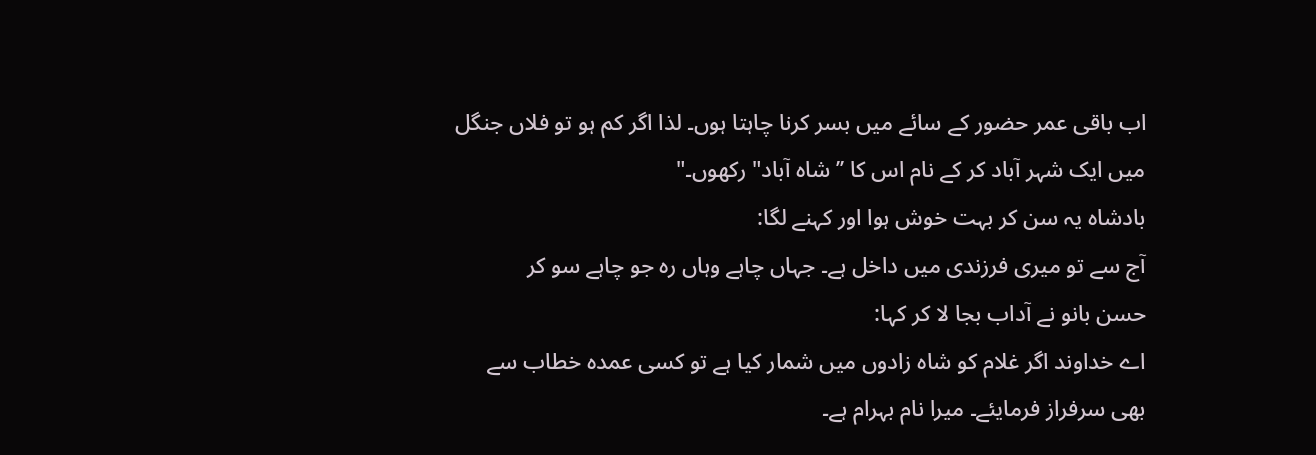اب باقی عمر حضور کے سائے میں بسر کرنا چاہتا ہوں۔ لذا اگر کم ہو تو فلاں جنگل
میں ایک شہر آباد کر کے نام اس کا ’’شاه آباد" رکھوں۔"
بادشاہ یہ سن کر بہت خوش ہوا اور کہنے لگا:
آج سے تو میری فرزندی میں داخل ہے۔ جہاں چاہے وہاں رہ جو چاہے سو کر
حسن بانو نے آداب بجا لا کر کہا:
اے خداوند اگر غلام کو شاہ زادوں میں شمار کیا ہے تو کسی عمده خطاب سے
بھی سرفراز فرمایئے۔ میرا نام بہرام ہے۔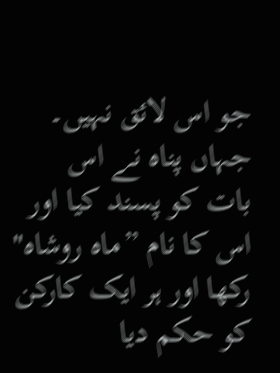جو اس لائق نہیں۔ جہاں پناہ نے اس
بات کو پسند کیا اور اس کا نام ”ماه روشاه" رکھا اور ہر ایک کارکن کو حکم دیا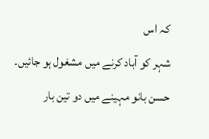کہ اس
شہر کو آباد کرنے میں مشغول ہو جائیں۔
حسن بانو مہینے میں دو تین بار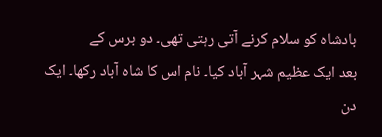بادشاہ کو سلام کرنے آتی رہتی تھی۔ دو برس کے
بعد ایک عظیم شہر آباد کیا۔ نام اس کا شاه آباد رکھا۔ ایک دن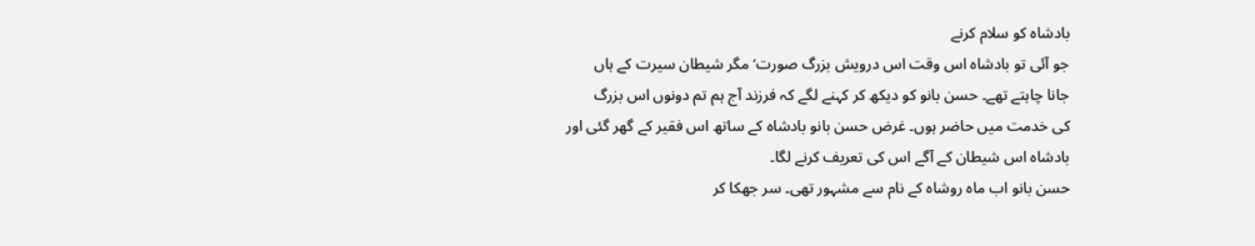بادشاہ کو سلام کرنے
جو آئی تو بادشاہ اس وقت اس درویش بزرگ صورت‘ مگر شیطان سیرت کے ہاں
جانا چاہتے تھے۔ حسن بانو کو دیکھ کر کہنے لگے کہ فرزند آج ہم تم دونوں اس بزرگ
کی خدمت میں حاضر ہوں۔ غرض حسن بانو بادشاہ کے ساتھ اس فقیر کے گھر گئی اور
بادشاہ اس شیطان کے آگے اس کی تعریف کرنے لگا۔
حسن بانو اب ماه روشاہ کے نام سے مشہور تھی۔ سر جھکا کر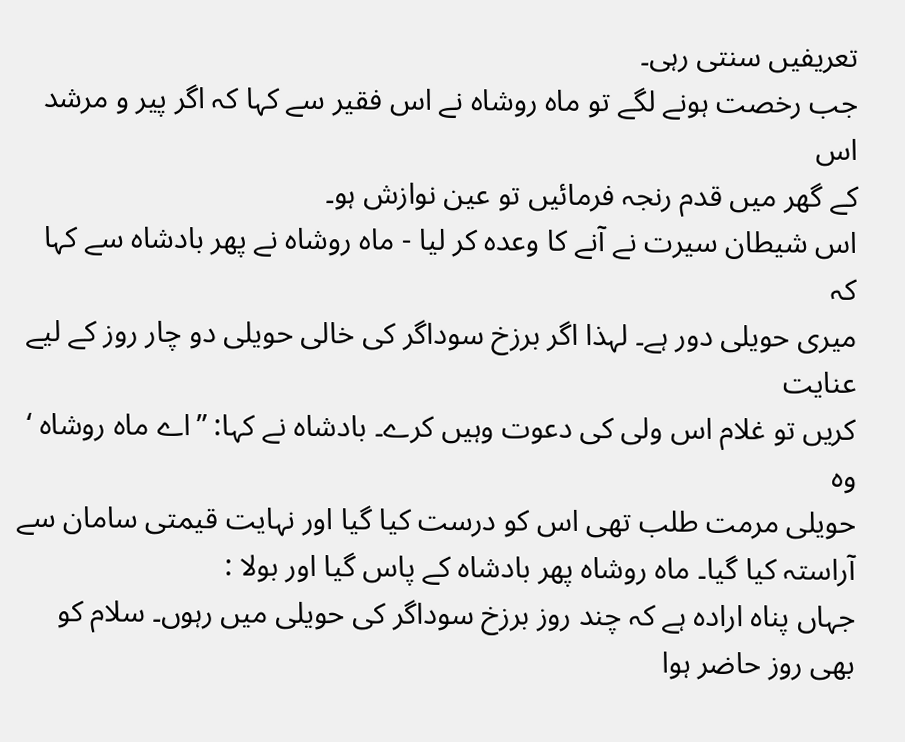تعریفیں سنتی رہی۔
جب رخصت ہونے لگے تو ماه روشاه نے اس فقیر سے کہا کہ اگر پیر و مرشد اس
کے گھر میں قدم رنجہ فرمائیں تو عین نوازش ہو۔
اس شیطان سیرت نے آنے کا وعدہ کر لیا - ماه روشاه نے پھر بادشاہ سے کہا کہ
میری حویلی دور ہے۔ لہذا اگر برزخ سوداگر کی خالی حویلی دو چار روز کے لیے عنایت
کریں تو غلام اس ولی کی دعوت وہیں کرے۔ بادشاہ نے کہا: ”اے ماہ روشاه ‘ وہ
حویلی مرمت طلب تھی اس کو درست کیا گیا اور نہایت قیمتی سامان سے
آراستہ کیا گیا۔ ماہ روشاہ پھر بادشاہ کے پاس گیا اور بولا :
جہاں پناہ ارادہ ہے کہ چند روز برزخ سوداگر کی حویلی میں رہوں۔ سلام کو
بھی روز حاضر ہوا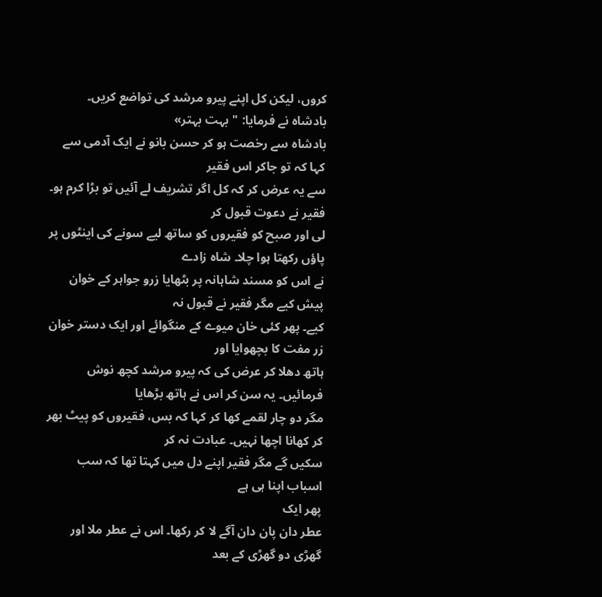کروں، لیکن کل اپنے پیرو مرشد کی تواضع کریں۔
بادشاه نے فرمایا: "بہت بہتر»
بادشاہ سے رخصت ہو کر حسن بانو نے ایک آدمی سے کہا کہ تو جاکر اس فقیر
سے یہ عرض کر کہ کل اگر تشریف لے آئیں تو بڑا کرم ہو۔ فقیر نے دعوت قبول کر
لی اور صبح کو فقیروں کو ساتھ لیے سونے کی اینٹوں پر پاؤں رکھتا ہوا چلا۔ شاہ زادے
نے اس کو مسند شاہانہ پر بٹھایا زرو جواہر کے خوان پیش کیے مگر فقیر نے قبول نہ
کیے۔ پھر کئی خان میوے کے منگوائے اور ایک دستر خوان زر مفت کا بچھوایا اور
ہاتھ دھلا کر عرض کی کہ پیرو مرشد کچھ نوش فرمائیں۔ یہ سن کر اس نے ہاتھ بڑھايا
مگر دو چار لقمے کھا کر کہا کہ بس، فقیروں کو پیٹ بھر کر کھانا اچھا نہیں۔ عبادت نہ کر
سکیں گے مگر فقیر اپنے دل میں کہتا تھا کہ سب اسباب اپنا ہی ہے
پھر ایک
عطر دان پان دان آگے لا کر رکھا۔ اس نے عطر ملا اور گھڑی دو گھڑی کے بعد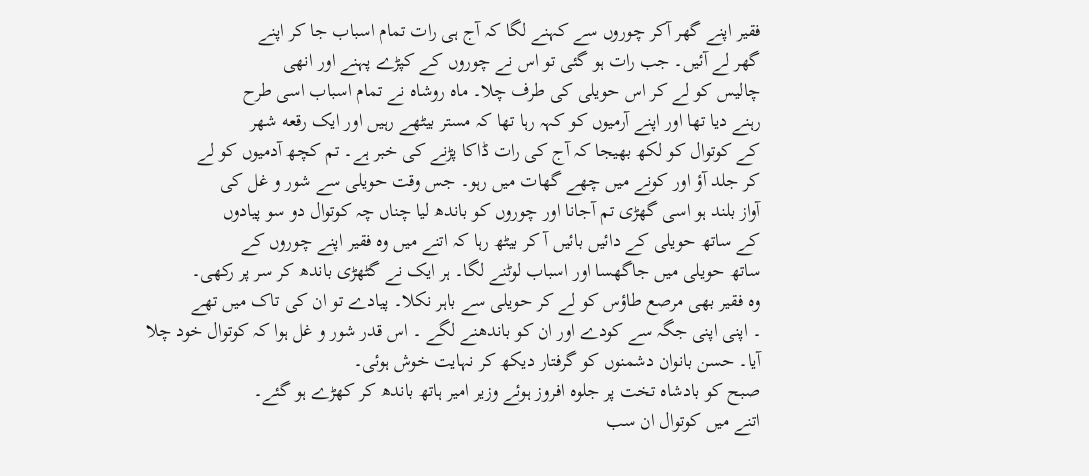فقیر اپنے گھر آکر چوروں سے کہنے لگا کہ آج ہی رات تمام اسباب جا کر اپنے
گھر لے آئیں۔ جب رات ہو گئی تو اس نے چوروں کے کپڑے پہنے اور انھی
چالیس کو لے کر اس حویلی کی طرف چلا۔ ماه روشاه نے تمام اسباب اسی طرح
رہنے دیا تھا اور اپنے آرمیوں کو کہہ رہا تھا کہ مستر بیٹھے رہیں اور ایک رقعه شهر
کے کوتوال کو لکھ بھیجا کہ آج کی رات ڈاکا پڑنے کی خبر ہے۔ تم کچھ آدمیوں کو لے
کر جلد آؤ اور کونے میں چھے گھات میں رہو۔ جس وقت حویلی سے شور و غل کی
آواز بلند ہو اسی گھڑی تم آجانا اور چوروں کو باندھ لیا چناں چہ کوتوال دو سو پیادوں
کے ساتھ حویلی کے دائیں بائیں آ کر بیٹھ رہا کہ اتنے میں وہ فقیر اپنے چوروں کے
ساتھ حویلی میں جاگھسا اور اسباب لوٹنے لگا۔ ہر ایک نے گٹھڑی باندھ کر سر پر رکھی۔
وہ فقیر بھی مرصع طاؤس کو لے کر حویلی سے باہر نکلا۔ پیادے تو ان کی تاک میں تھے
۔ اپنی اپنی جگہ سے کودے اور ان کو باندھنے لگے ۔ اس قدر شور و غل ہوا کہ کوتوال خود چلا
آیا۔ حسن بانوان دشمنوں کو گرفتار دیکھ کر نہایت خوش ہوئی۔
صبح کو بادشاہ تخت پر جلوہ افروز ہوئے وزیر امیر ہاتھ باندھ کر کھڑے ہو گئے۔
اتنے میں کوتوال ان سب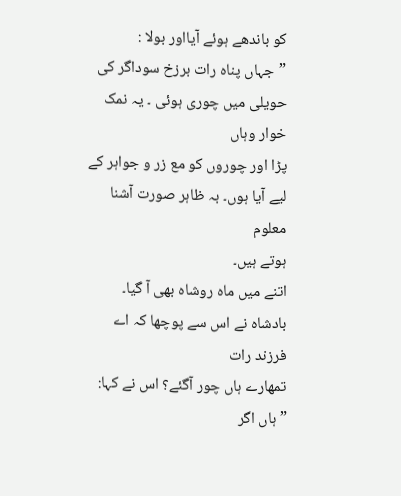کو باندھے ہوئے آیااور بولا :
”جہاں پناه رات برزخ سوداگر کی حویلی میں چوری ہوئی ۔ یہ نمک خوار وہاں
پڑا اور چوروں کو مع زر و جواہر کے لیے آیا ہوں۔ بہ ظاہر صورت آشنا معلوم
ہوتے ہیں۔
اتنے میں ماہ روشاہ بھی آ گیا۔ بادشاہ نے اس سے پوچھا کہ اے فرزند رات
تمھارے ہاں چور آگئے؟ اس نے کہا:
” ہاں اگر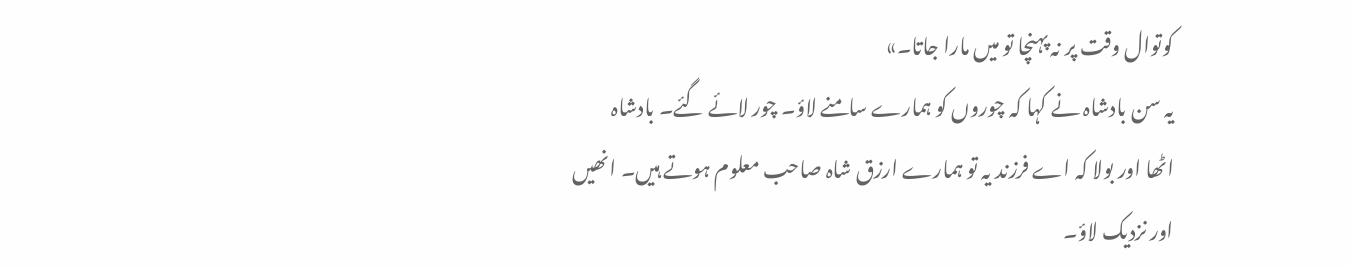کوتوال وقت پر نہ پہنچا تو میں مارا جاتا۔»
یہ سن بادشاہ نے کہا کہ چوروں کو ہمارے سامنے لاؤ۔ چور لائے گئے۔ بادشاہ
اٹھا اور بولا کہ اے فرزند یہ تو ہمارے ارزق شاہ صاحب معلوم ہوتے ہیں۔ انھیں
اور نزدیک لاؤ۔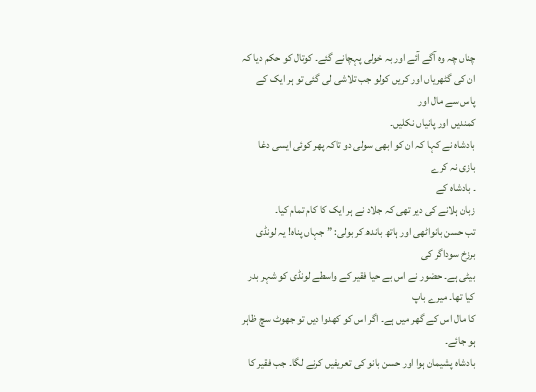چناں چہ وہ آگے آئے اور بہ خولی پہچانے گئے۔ کوتال کو حکم دیا کہ
ان کی گٹھریاں اور کریں کولو جب تلاشی لی گئی تو ہر ایک کے پاس سے مال اور
کمندیں اور پانیاں نکلیں۔
بادشاہ نے کہا کہ ان کو ابھی سولی دو تاکہ پھر کوئی ایسی دغا بازی نہ کرے
۔ بادشاہ کے
زبان ہلانے کی دیر تھی کہ جلاد نے ہر ایک کا کام تمام کیا۔
تب حسن بانواٹھی اور ہاتھ باندھ کر بولی: ”جہاں پناه! یہ لونڈی برزخ سوداگر کی
بیٹی ہے۔ حضور نے اس بے حیا فقیر کے واسطے لونڈی کو شہر بدر کیا تھا۔ میرے باپ
کا مال اس کے گھر میں ہے۔ اگر اس کو کھدوا دیں تو جھوٹ سچ ظاہر ہو جائے۔
بادشاه پشیمان ہوا اور حسن بانو کی تعریفیں کرنے لگا۔ جب فقیر کا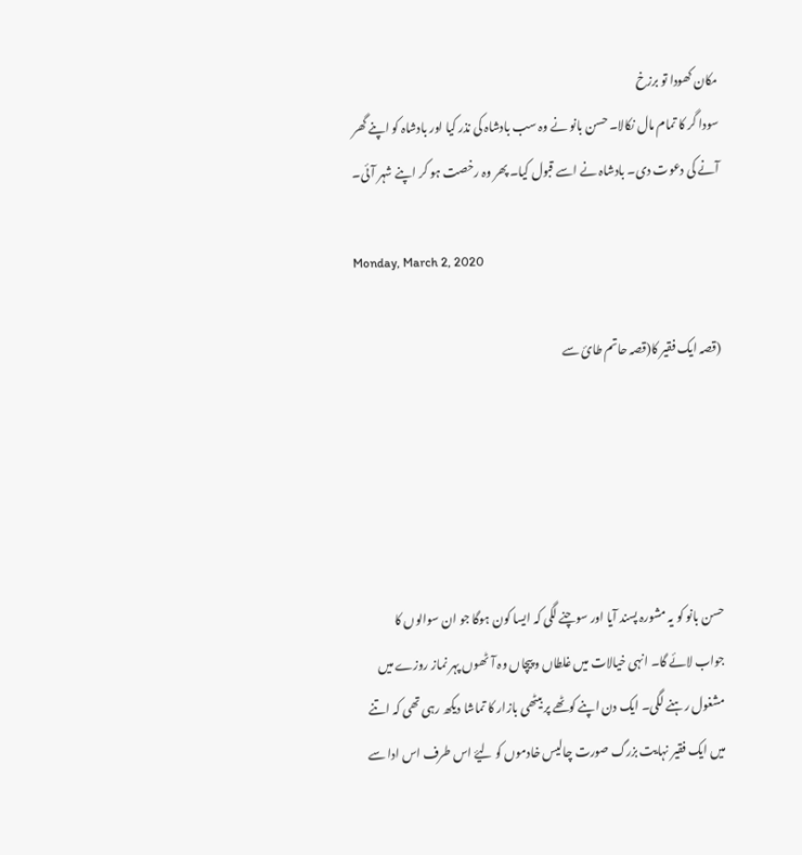مکان کھودا تو برزخ
سودا گر کا تمام مال نکالا۔ حسن بانو نے وہ سب بادشاہ کی نذر کیا اور بادشاہ کو اپنے گھر
آنے کی دعوت دی۔ بادشاہ نے اسے قبول کیا۔ پھر وہ رخصت ہو کر اپنے شہر آئی۔

Monday, March 2, 2020

(قصہ ایک فقیر کا(قصہ حاتم طائ سے





حسن بانو کو یہ مشورہ پسند آیا اور سوچنے لگی کہ ایسا کون ہوگا جو ان سوالوں کا
جواب لائے گا۔ انہی خیالات میں غلطاں و پیچاں وہ آٹھوں پہر نماز روزے میں
مشغول رہنے لگی۔ ایک دن اپنے کوٹھے پر بیٹھی بازار کا تماشا دیکھ رہی تھی کہ اتنے
میں ایک فقیر نہایت بزرگ صورت چالیس خادموں کو لیۓ اس طرف اس ادا سے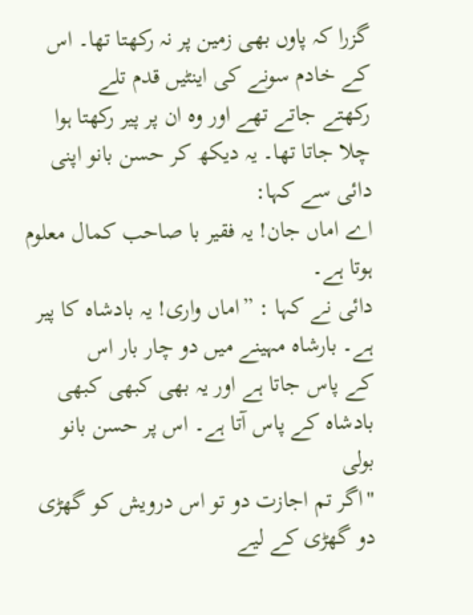گزرا کہ پاوں بھی زمین پر نہ رکھتا تھا۔ اس کے خادم سونے کی اینٹیں قدم تلے
رکھتے جاتے تھے اور وہ ان پر پیر رکھتا ہوا چلا جاتا تھا۔ یہ دیکھ کر حسن بانو اپنی
دائی سے کہا:
اے اماں جان! یہ فقیر با صاحب کمال معلوم ہوتا ہے۔
دائی نے کہا : ”اماں واری! یہ بادشاہ کا پیر ہے۔ بارشاه مہینے میں دو چار بار اس
کے پاس جاتا ہے اور یہ بھی کبھی کبھی بادشاہ کے پاس آتا ہے۔ اس پر حسن بانو بولی
"اگر تم اجازت دو تو اس درویش کو گھڑی دو گھڑی کے لیے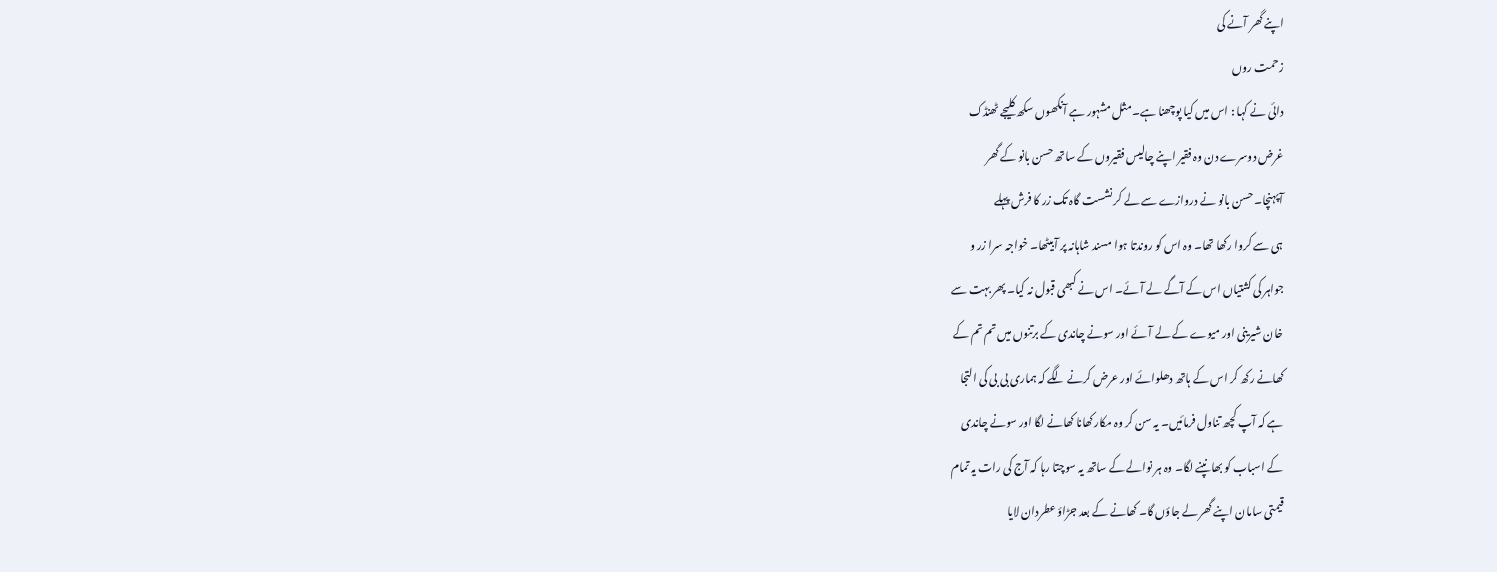اپنے گھر آنے کی
زحمت روں
دائی نے کہا : اس میں کیا پوچھنا ہے۔ مثل مشہور ہے آنکھوں سکھ کلیجے ٹھنڈک
غرض دوسرے دن وہ فقیر اپنے چالیس فقیروں کے ساتھ حسن بانو کے گھر
آپہنچا۔ حسن بانو نے دروازے سے لے کر نشست گاہ تک زر کا فرش پہلے
ہی سے کروا رکھا تھا۔ وہ اس کو روندتا ہوا مسند شاہانہ پر آبیٹھا۔ خواجہ سرا زر و
جواہر کی کشتیاں اس کے آگے لے آئے۔ اس نے کبھی قبول نہ کیا۔ پھر بہت سے
خان شیرینی اور میوے کے لے آئے اور سونے چاندی کے برتنوں میں تم تم کے
کھانے رکھ کر اس کے ہاتھ دھلوائے اور عرض کرنے لگے کہ ہماری بی بی کی التجا
ہے کہ آپ کچھ تناول فرمائیں۔ یہ سن کر وہ مکار کھانا کھانے لگا اور سونے چاندی
کے اسباب کو بھانپنے لگا۔ وہ ہر نوالے کے ساتھ یہ سوچتا رہا کہ آج کی رات یہ تمام
قیمتی سامان اپنے گھر لے جاؤں گا۔ کھانے کے بعد جڑاؤ عطردان لایا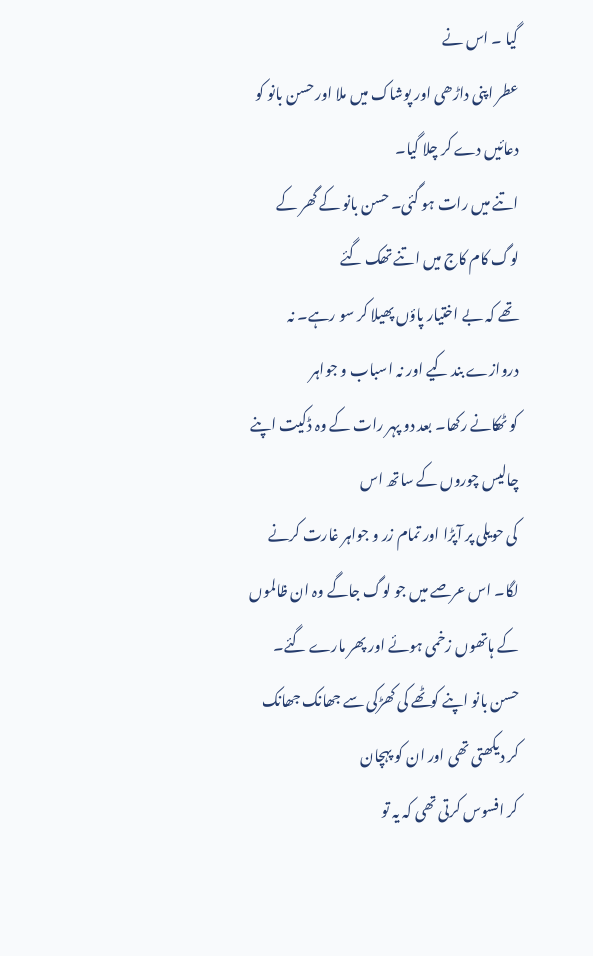گیا ۔ اس نے
عطر اپنی داڑھی اور پوشاک میں ملا اور حسن بانو کو دعائیں دے کر چلا گیا۔
اتنے میں رات ہو گئی۔ حسن بانو کے گھر کے لوگ کام کاج میں اتنے تھک گئے
تھے کہ بے اختیار پاؤں پھیلا کر سو رہے۔ نہ دروازے بند کیے اور نہ اسباب و جواہر
کو ٹھکانے رکھا۔ بعد دو پہر رات کے وہ ڈکیت اپنے چالیس چوروں کے ساتھ اس
کی حویلی پر آپڑا اور تمام زر و جواہر غارت کرنے لگا۔ اس عرصے میں جو لوگ جاگے وہ ان ظالموں کے ہاتھوں زخمی ہوئے اور پھر مارے گئے۔
حسن بانو اپنے کوٹھے کی کھڑکی سے جھانک جھانک کر دیکھتی تھی اور ان کو پہچان
کر افسوس کرتی تھی کہ یہ تو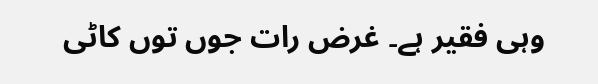وہی فقیر ہے۔ غرض رات جوں توں کاٹی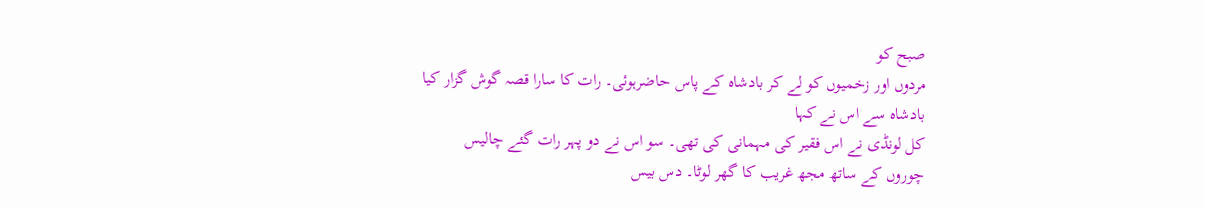صبح کو
مردوں اور زخمیوں کو لے کر بادشاہ کے پاس حاضرہوئی۔ رات کا سارا قصہ گوش گزار کیا
بادشاہ سے اس نے کہا
کل لونڈی نے اس فقیر کی مہمانی کی تھی۔ سو اس نے دو پہر رات گئے چالیس
چوروں کے ساتھ مجھ غریب کا گھر لوٹا۔ دس بیس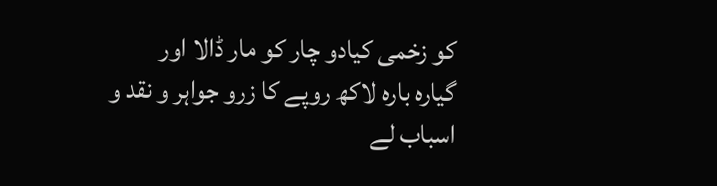کو زخمی کیادو چار کو مار ڈالا اور
گیارہ بارہ لاکھ روپے کا زرو جواہر و نقد و اسباب لے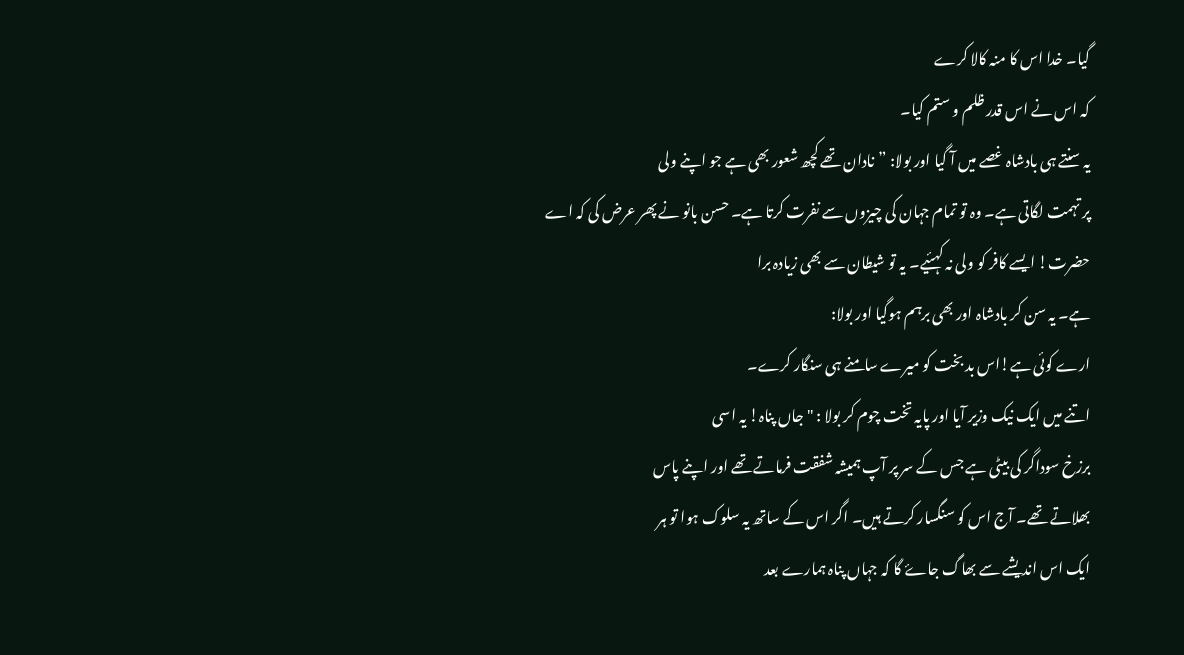گیا۔ خدا اس کا منہ کالا کرے
کہ اس نے اس قدر ظلم و ستم کیا۔
یہ سنتے ہی بادشاہ غصے میں آ گیا اور بولا: ”نادان تھے کچھ شعور بھی ہے جو اپنے ولی
پر تہمت لگاتی ہے۔ وہ تو تمام جہان کی چیزوں سے نفرت کرتا ہے۔ حسن بانو نے پھر عرض کی کہ اے حضرت! ایسے کافر کو ولی نہ کہئیے۔ یہ تو شیطان سے بھی زیادہ برا
ہے۔ یہ سن کر بادشاہ اور بھی برہم ہوگیا اور بولا:
ارے کوئی ہے!اس بد بخت کو میرے سامنے ہی سنگار کرے۔
اتنے میں ایک نیک وزیر آیا اور پایہ تخت چوم کر بولا : "جاں پناہ! یہ اسی
برزخ سوداگر کی بیٹی ہے جس کے سر پر آپ ہمیشہ شفقت فرماتے تھے اور اپنے پاس
بھلاتے تھے۔ آج اس کو سنگسار کرتے ہیں۔ اگر اس کے ساتھ یہ سلوک ہوا تو ہر
ایک اس اندیشے سے بھاگ جاۓ گا کہ جہاں پناہ ہمارے بعد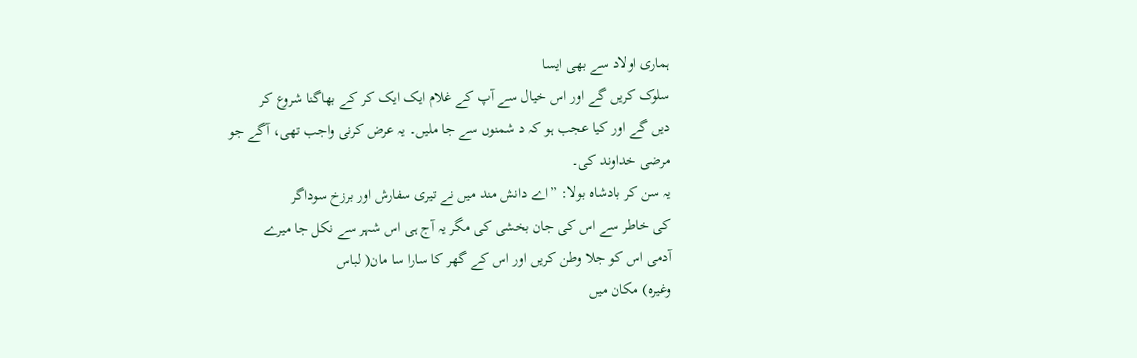ہماری اولاد سے بھی ایسا
سلوک کریں گے اور اس خیال سے آپ کے غلام ایک ایک کر کے بھاگنا شروع کر
دیں گے اور کیا عجب ہو کہ د شمنوں سے جا ملیں۔ یہ عرض کرنی واجب تھی، آگے جو
مرضی خداوند کی۔
یہ سن کر بادشاہ بولا: ”اے دانش مند میں نے تیری سفارش اور برزخ سوداگر
کی خاطر سے اس کی جان بخشی کی مگر یہ آج ہی اس شہر سے نکل جا میرے
آدمی اس کو جلا وطن کریں اور اس کے گھر کا سارا سا مان( لباس
وغیرہ) مکان میں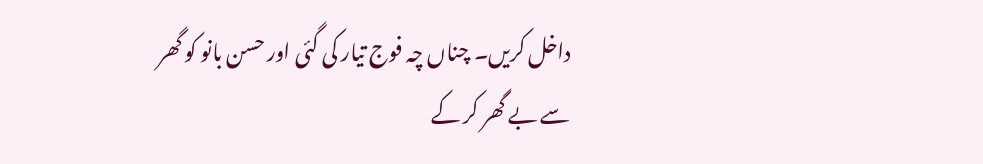داخل کریں۔ چناں چہ فوج تیار کی گئی اور حسن بانو کو گھر
سے بے گھر کر کے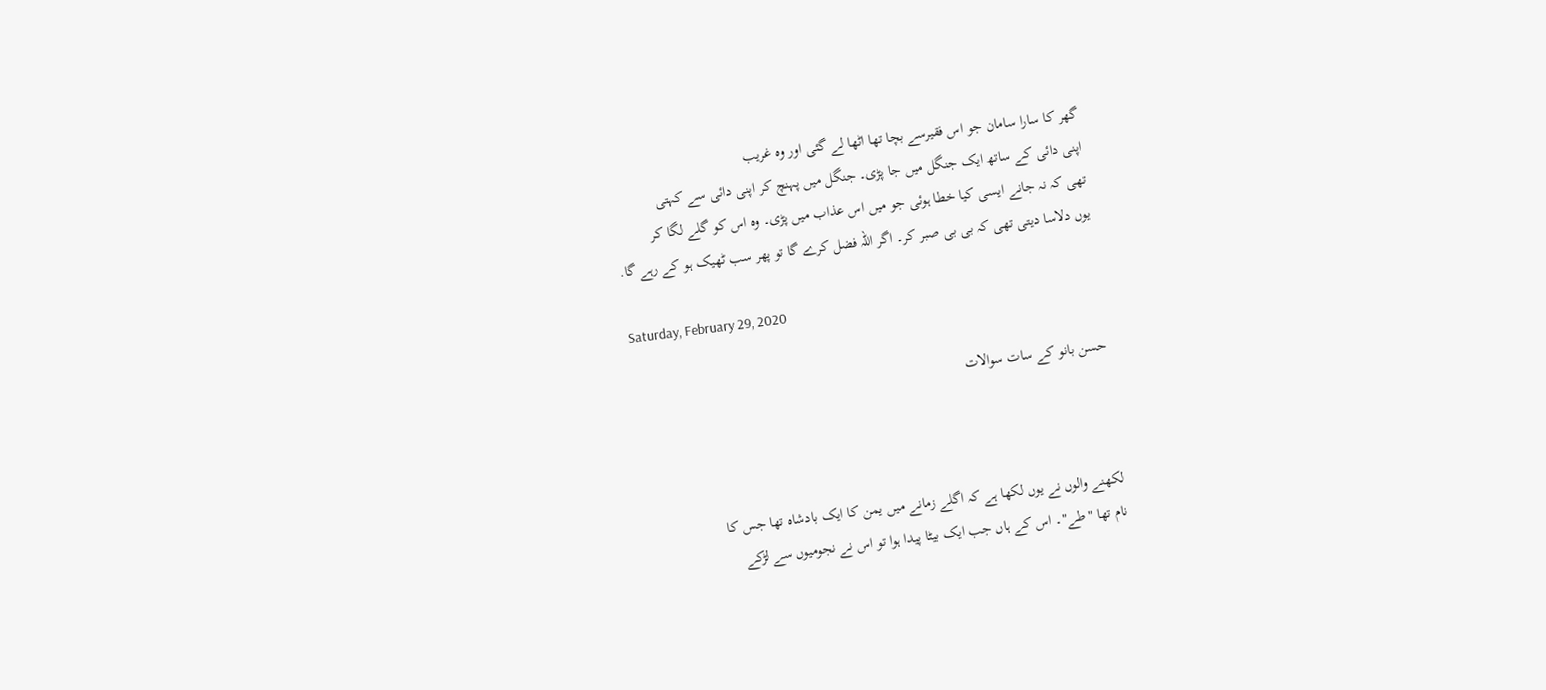گھر کا سارا سامان جو اس فقیرسے بچا تھا اٹھا لے گئی اور وہ غریب
اپنی دائی کے ساتھ ایک جنگل میں جا پڑی۔ جنگل میں پہنچ کر اپنی دائی سے کہتی
تھی کہ نہ جانے ایسی کیا خطا ہوئی جو میں اس عذاب میں پڑی۔ وہ اس کو گلے لگا کر
یوں دلاسا دیتی تھی کہ بی بی صبر کر۔ اگر اللہ فضل کرے گا تو پھر سب ٹھیک ہو کے رہے گا.

Saturday, February 29, 2020

حسن بانو کے سات سوالات



لکھنے والوں نے یوں لکھا ہے کہ اگلے زمانے میں یمن کا ایک بادشاہ تھا جس کا
نام تھا "طے"۔ اس کے ہاں جب ایک بیٹا پیدا ہوا تو اس نے نجومیوں سے لڑکے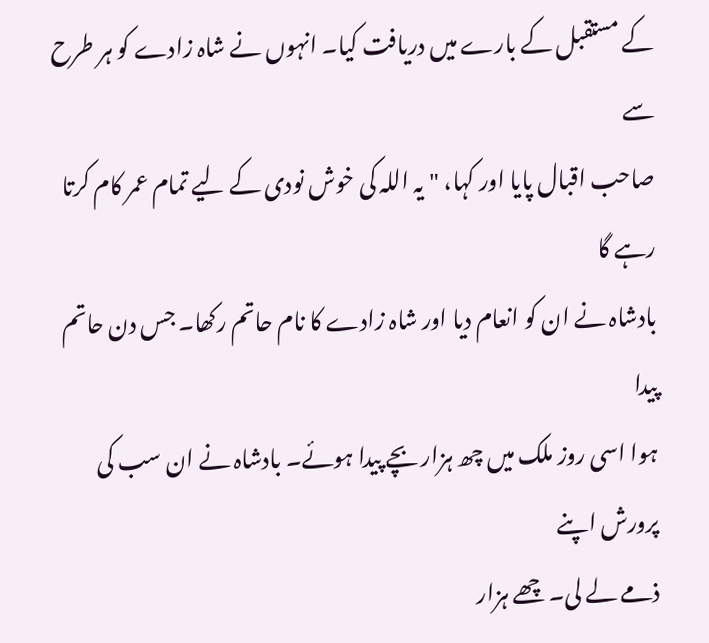کے مستقبل کے بارے میں دریافت کیا۔ انہوں نے شاہ زادے کو ہر طرح سے
صاحب اقبال پایا اور کہا، "یہ اللہ کی خوش نودی کے لیے تمام عمر کام کرتا رہے گا
بادشاہ نے ان کو انعام دیا اور شاہ زادے کا نام حاتم رکھا۔ جس دن حاتم پیدا
ہوا اسی روز ملک میں چھ ہزار بچے پیدا ہوئے۔ بادشاہ نے ان سب کی پرورش اپنے
ذمے لے لی۔ چھے ہزار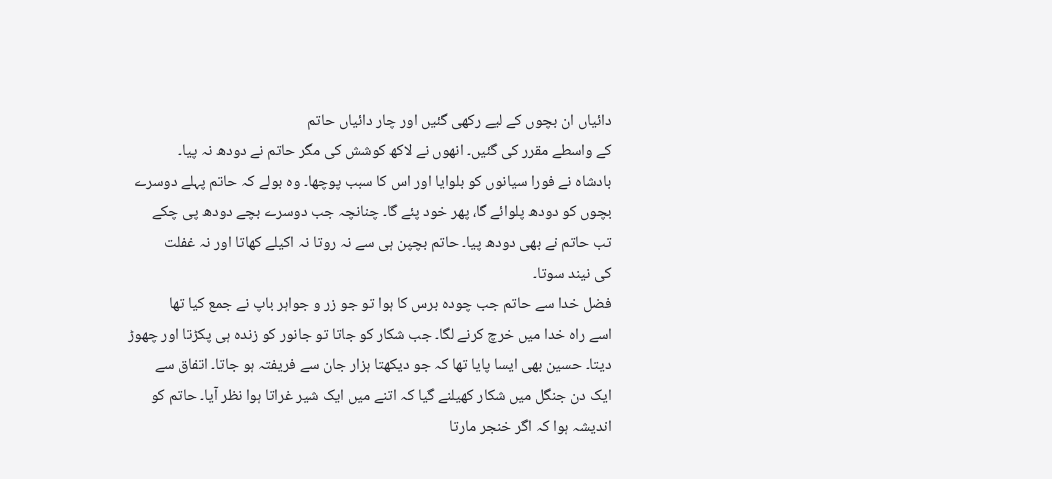دائیاں ان بچوں کے لیے رکھی گئیں اور چار دائیاں حاتم
کے واسطے مقرر کی گئیں۔ انھوں نے لاکھ کوشش کی مگر حاتم نے دودھ نہ پیا۔
بادشاہ نے فورا سیانوں کو بلوایا اور اس کا سبب پوچھا۔ وہ بولے کہ حاتم پہلے دوسرے
بچوں کو دودھ پلوائے گا، پھر خود پئے گا۔ چنانچہ جب دوسرے بچے دودھ پی چکے
تب حاتم نے بھی دودھ پیا۔ حاتم بچپن ہی سے نہ روتا نہ اکیلے کھاتا اور نہ غفلت
کی نیند سوتا۔
فضل خدا سے حاتم جب چودہ برس کا ہوا تو جو زر و جواہر باپ نے جمع کیا تھا
اسے راہ خدا میں خرچ کرنے لگا۔ جب شکار کو جاتا تو جانور کو زندہ ہی پکڑتا اور چھوڑ
دیتا۔ حسین بھی ایسا پایا تھا کہ جو دیکھتا ہزار جان سے فریفتہ ہو جاتا۔ اتفاق سے
ایک دن جنگل میں شکار کھیلنے گیا کہ اتنے میں ایک شیر غراتا ہوا نظر آیا۔ حاتم کو
اندیشہ ہوا کہ اگر خنجر مارتا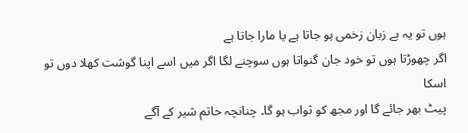ہوں تو یہ بے زبان زخمی ہو جاتا ہے یا مارا جاتا ہے
اگر چھوڑتا ہوں تو خود جان گنواتا ہوں سوچنے لگا اگر میں اسے اپنا گوشت کھلا دوں تو اسکا
پیٹ بھر جائے گا اور مجھ کو ثواب ہو گا۔ چنانچہ حاتم شیر کے آگے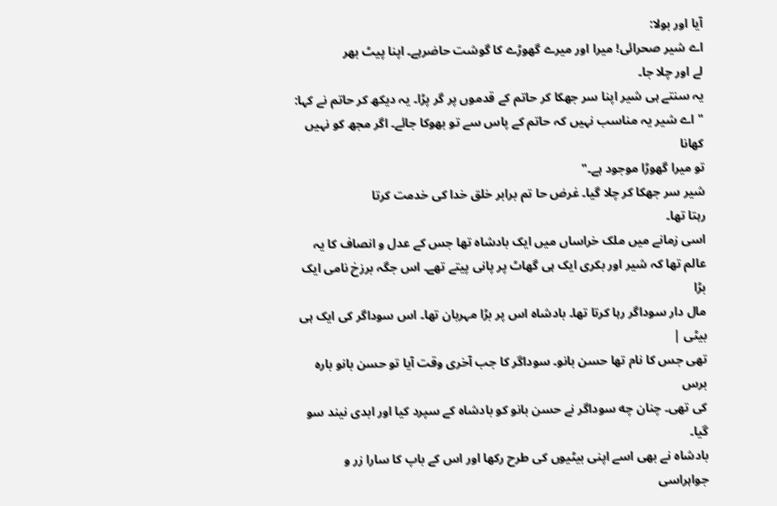آیا اور بولا:
اے شیر صحرائی! میرا اور میرے گھوڑے کا گوشت حاضرہے۔ اپنا پیٹ بھر
لے اور چلا جا۔
یہ سنتے ہی شیر اپنا سر جھکا کر حاتم کے قدموں پر گر پڑا۔ یہ دیکھ کر حاتم نے کہا:
"اے شیر یہ مناسب نہیں کہ حاتم کے پاس سے تو بھوکا جائے۔ اگر مجھ کو نہیں کھانا
تو میرا گھوڑا موجود ہے۔"
شیر سر جھکا کر چلا گیا۔ غرض حا تم برابر خلق خدا کی خدمت کرتا
رہتا تھا۔
اسی زمانے میں ملک خراساں میں ایک بادشاہ تھا جس کے عدل و انصاف کا یہ
عالم تھا کہ شیر اور بکری ایک ہی گھاٹ پر پانی پیتے تھے۔ اس جگہ برزخ نامی ایک بڑا
مال دار سوداگر رہا کرتا تھا۔ بادشاہ اس پر بڑا مہربان تھا۔ اس سوداگر کی ایک ہی بیٹی |
تھی جس کا نام تھا حسن بانو۔ سوداگر کا جب آخری وقت آیا تو حسن بانو بارہ برس
کی تھی۔ چنان چه سوداگر نے حسن بانو کو بادشاہ کے سپرد کیا اور ابدی نیند سو گیا۔
بادشاہ نے بھی اسے اپنی بیٹیوں کی طرح رکھا اور اس کے باپ کا سارا زر و جواہراسی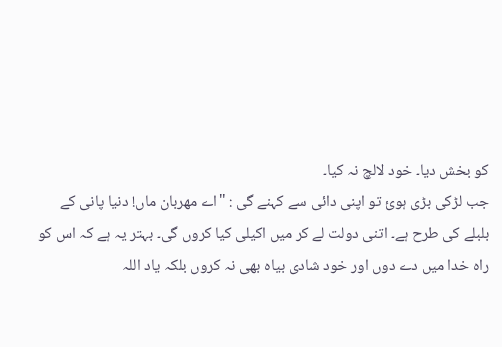کو بخش دیا۔ خود لالچ نہ کیا۔
جب لڑکی بڑی ہوئ تو اپنی دائی سے کہنے گی : "اے مهربان ماں! دنيا پانی کے
بلبلے کی طرح ہے۔ اتنی دولت لے کر میں اکیلی کیا کروں گی۔ بہتر یہ ہے کہ اس کو
راہ خدا میں دے دوں اور خود شادی بیاہ بھی نہ کروں بلکہ یاد اللہ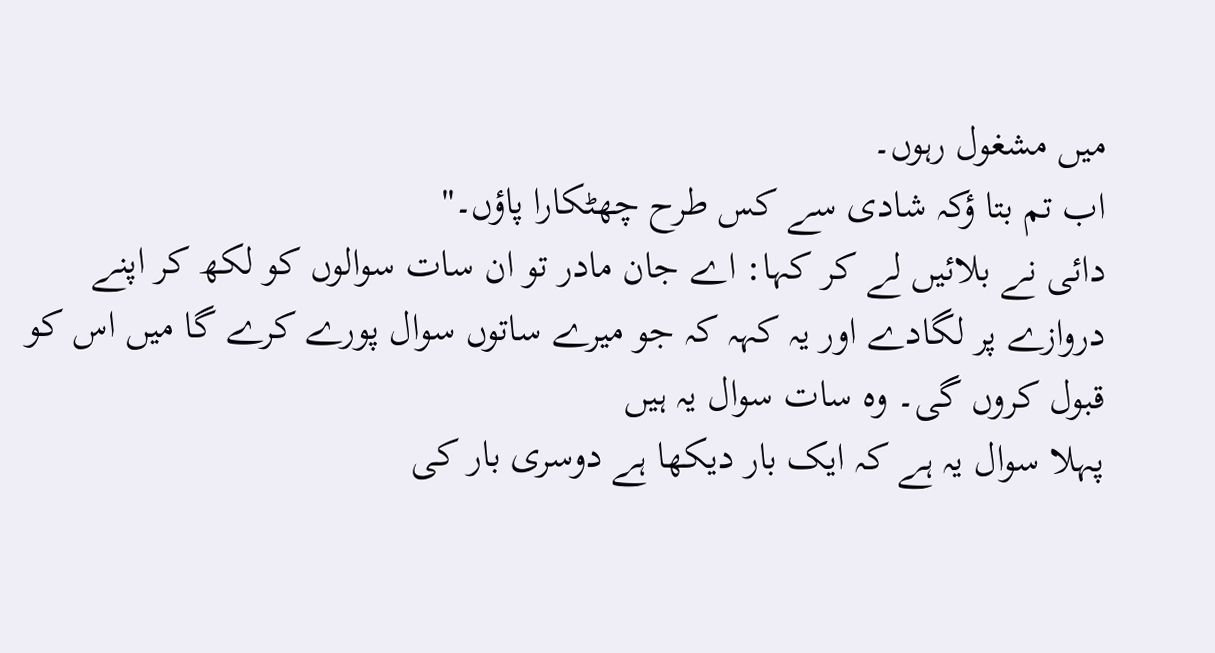میں مشغول رہوں۔
اب تم بتا ؤکہ شادی سے کس طرح چھٹکارا پاؤں۔"
دائی نے بلائیں لے کر کہا: اے جان مادر تو ان سات سوالوں کو لکھ کر اپنے
دروازے پر لگادے اور یہ کہہ کہ جو میرے ساتوں سوال پورے کرے گا میں اس کو
قبول کروں گی۔ وہ سات سوال یہ ہیں
پہلا سوال یہ ہے کہ ایک بار دیکھا ہے دوسری بار کی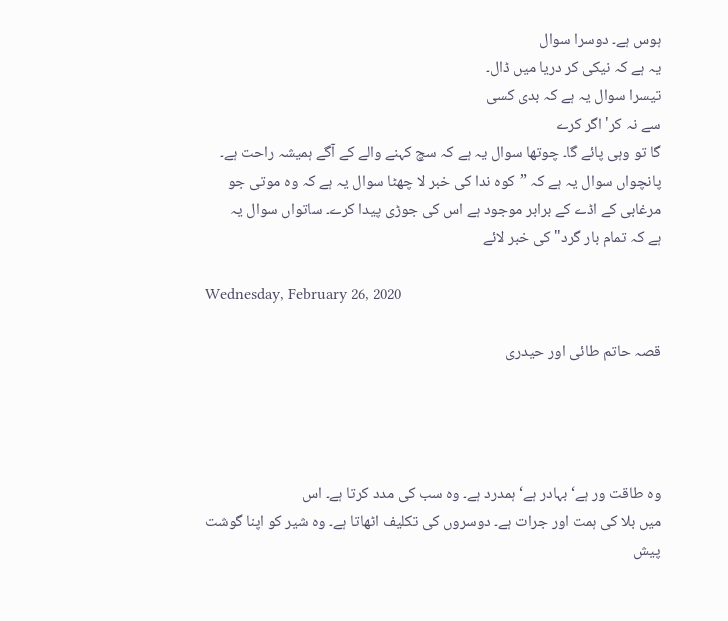ہوس ہے۔ دوسرا سوال
یہ ہے کہ نیکی کر دریا میں ڈال۔
تیسرا سوال یہ ہے کہ بدی کسی
سے نہ کر'اگر کرے
گا تو وہی پائے گا۔ چوتھا سوال یہ ہے کہ سچ کہنے والے کے آگے ہمیشہ راحت ہے۔
پانچواں سوال یہ ہے کہ ”کوہ ندا کی خبر لا چھٹا سوال یہ ہے کہ وہ موتی جو
مرغابی کے اڈے کے برابر موجود ہے اس کی جوڑی پیدا کرے۔ ساتواں سوال یہ
ہے کہ تمام بار گرد" کی خبر لائے

Wednesday, February 26, 2020

قصہ حاتم طائی اور حیدری




وہ طاقت ور ہے‘ بہادر ہے‘ ہمدرد ہے۔ وہ سب کی مدد کرتا ہے۔ اس
میں بلا کی ہمت اور جرات ہے۔ دوسروں کی تکلیف اٹھاتا ہے۔ وہ شیر کو اپنا گوشت
پیش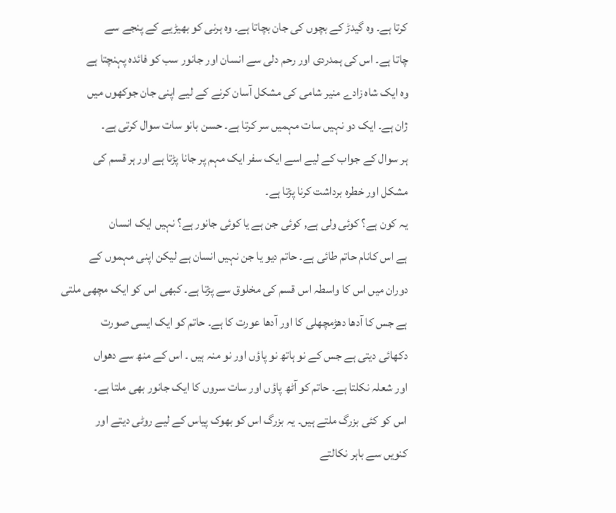کرتا ہے۔ وہ گیدڑ کے بچوں کی جان بچاتا ہے۔ وہ ہرنی کو بھیڑیے کے پنجے سے
چاتا ہے۔ اس کی ہمدردی اور رحم دلی سے انسان اور جانور سب کو فائدہ پہنچتا ہے
وہ ایک شاه زادے منیر شامی کی مشکل آسان کرنے کے لیے اپنی جان جوکھوں میں
ژان ہے۔ ایک دو نہیں سات مہمیں سر کرتا ہے۔ حسن بانو سات سوال کرتی ہے۔
ہر سوال کے جواب کے لیے اسے ایک سفر ایک مہم پر جانا پڑتا ہے اور ہر قسم کی
مشکل اور خطرہ برداشت کرنا پڑتا ہے۔
یہ کون ہے؟ کوئی ولی ہے, کوئی جن ہے یا کوئی جانور ہے؟ نہیں ایک انسان
ہے اس کانام حاتم طائی ہے۔ حاتم دیو یا جن نہیں انسان ہے لیکن اپنی مہموں کے
دوران میں اس کا واسطہ اس قسم کی مخلوق سے پڑتا ہے۔ کبھی اس کو ایک مچھی ملتی
ہے جس کا آدها دھڑمچھلی کا اور آدھا عورت کا ہے۔ حاتم کو ایک ایسی صورت
دکھائی دیتی ہے جس کے نو ہاتھ نو پاؤں اور نو منہ ہیں ۔ اس کے منھ سے دھواں
اور شعلہ نکلتا ہے۔ حاتم کو آٹھ پاؤں اور سات سروں کا ایک جانور بھی ملتا ہے۔
اس کو کئی بزرگ ملتے ہیں۔ یہ بزرگ اس کو بھوک پیاس کے لیے روٹی دیتے اور
کنویں سے باہر نکالتے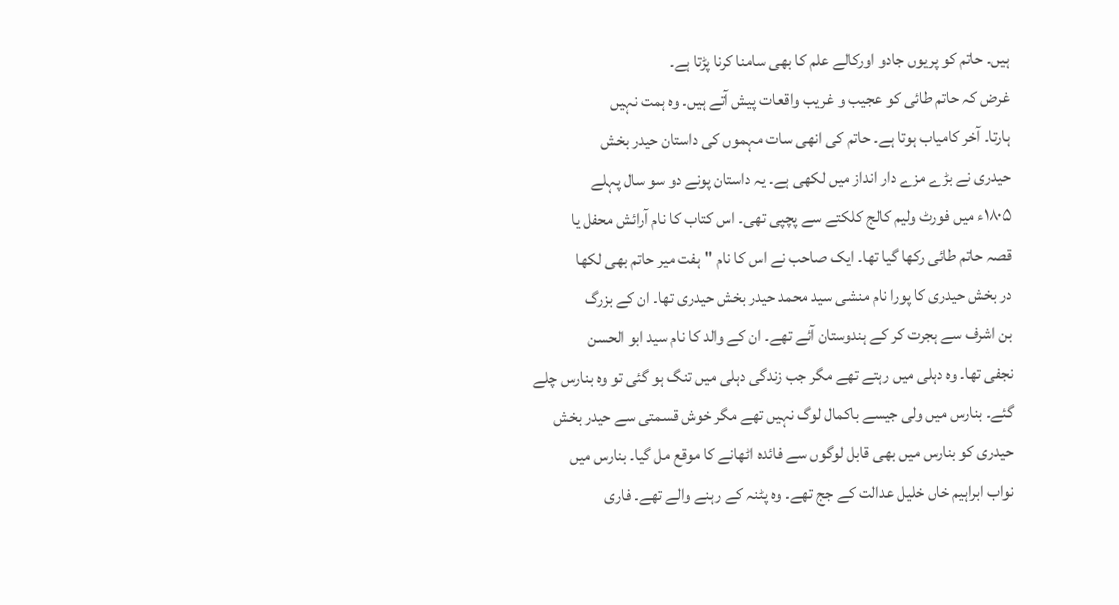ہیں۔ حاتم کو پریوں جادو اورکالے علم کا بھی سامنا کرنا پڑتا ہے۔
غرض کہ حاتم طائی کو عجیب و غریب واقعات پیش آتے ہیں۔ وہ ہمت نہیں
ہارتا۔ آخر کامیاب ہوتا ہے۔ حاتم کی انھی سات مہموں کی داستان حیدر بخش
حیدری نے بڑے مزے دار انداز میں لکھی ہے۔ یہ داستان پونے دو سو سال پہلے
۱۸۰۵ء میں فورٹ ولیم کالج کلکتے سے پچپی تھی۔ اس کتاب کا نام آرائش محفل یا
قصہ حاتم طائی رکھا گیا تھا۔ ایک صاحب نے اس کا نام "ہفت میر حاتم بھی لکھا
در بخش حیدری کا پورا نام منشی سید محمد حیدر بخش حیدری تھا۔ ان کے بزرگ
بن اشرف سے ہجرت کر کے ہندوستان آئے تھے۔ ان کے والد کا نام سید ابو الحسن
نجفی تھا۔ وہ دہلی میں رہتے تھے مگر جب زندگی دہلی میں تنگ ہو گئی تو وہ بنارس چلے
گئے۔ بنارس میں ولی جیسے باکمال لوگ نہیں تھے مگر خوش قسمتی سے حیدر بخش
حیدری کو بنارس میں بھی قابل لوگوں سے فائدہ اٹھانے کا موقع مل گیا۔ بنارس میں
نواب ابراہیم خاں خلیل عدالت کے جج تھے۔ وہ پٹنہ کے رہنے والے تھے۔ فاری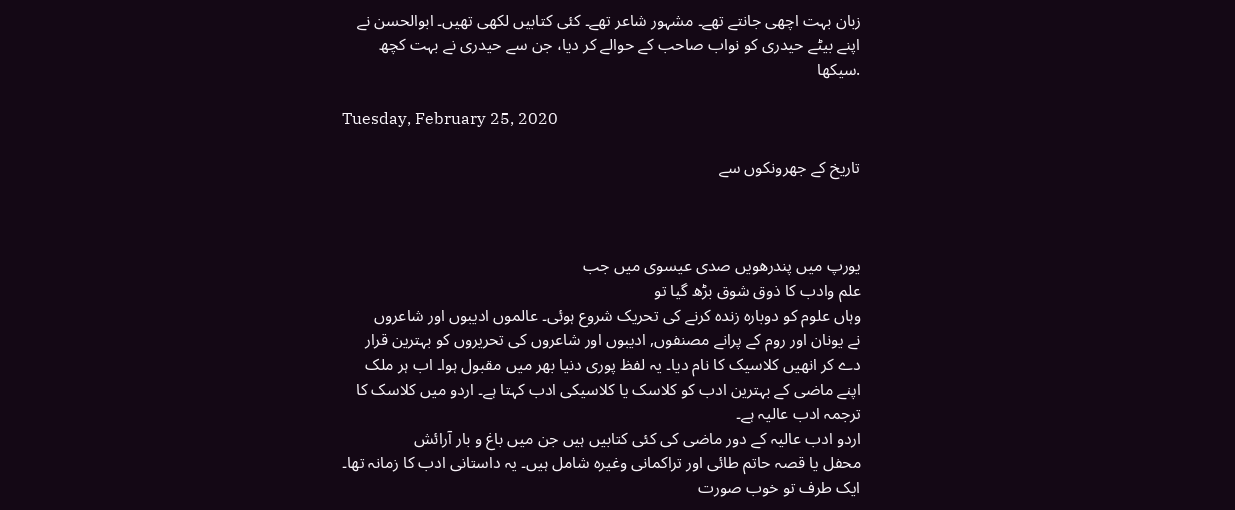زبان بہت اچھی جانتے تھے۔ مشہور شاعر تھے۔ کئی کتابیں لکھی تھیں۔ ابوالحسن نے
اپنے بیٹے حیدری کو نواب صاحب کے حوالے کر دیا، جن سے حیدری نے بہت کچھ
.سیکھا

Tuesday, February 25, 2020

تاریخ کے جھرونکوں سے



یورپ میں پندرھویں صدی عیسوی میں جب
علم وادب کا ذوق شوق بڑھ گیا تو
وہاں علوم کو دوبارہ زندہ کرنے کی تحریک شروع ہوئی۔ عالموں ادیبوں اور شاعروں
نے یونان اور روم کے پرانے مصنفوں, ادیبوں اور شاعروں کی تحریروں کو بہترین قرار
دے کر انھیں کلاسیک کا نام دیا۔ یہ لفظ پوری دنیا بھر میں مقبول ہوا۔ اب ہر ملک
اپنے ماضی کے بہترین ادب کو کلاسک یا کلاسیکی ادب کہتا ہے۔ اردو میں کلاسک کا
ترجمہ ادب عالیہ ہے۔
اردو ادب عالیہ کے دور ماضی کی کئی کتابیں ہیں جن میں باغ و بار آرائش
محفل یا قصہ حاتم طائی اور تراکمانی وغیرہ شامل ہیں۔ یہ داستانی ادب کا زمانہ تھا۔
ایک طرف تو خوب صورت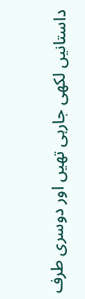داستانیں لکھی جارہی تھیں اور دوسری طرف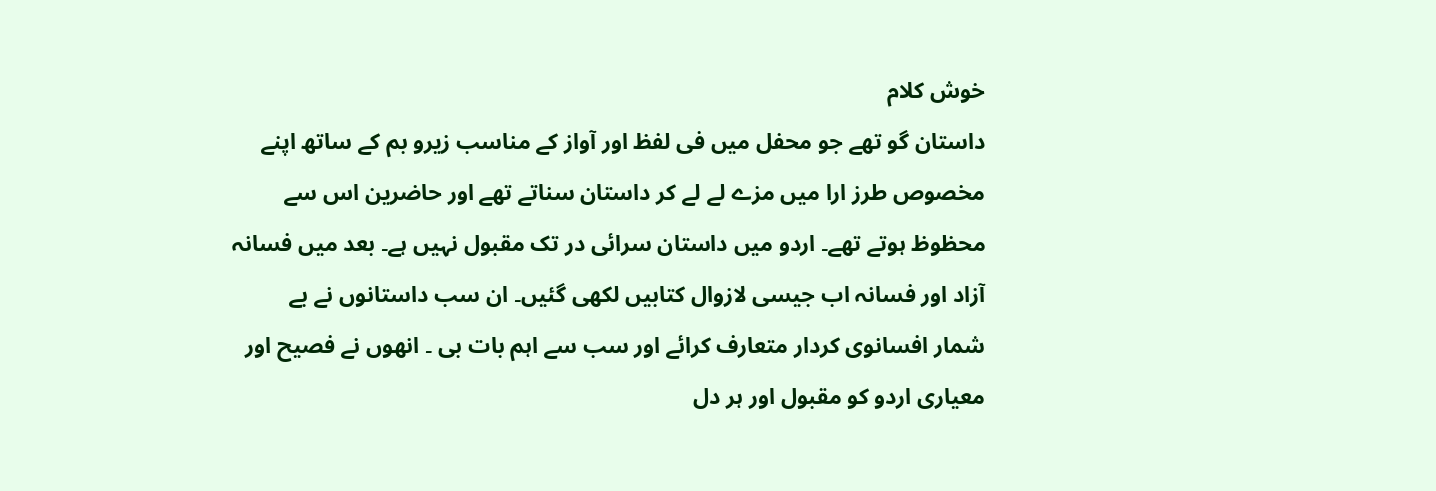خوش کلام
داستان گو تھے جو محفل میں فی لفظ اور آواز کے مناسب زیرو بم کے ساتھ اپنے
مخصوص طرز ارا میں مزے لے لے کر داستان سناتے تھے اور حاضرین اس سے
محظوظ ہوتے تھے۔ اردو میں داستان سرائی در تک مقبول نہیں ہے۔ بعد میں فسانہ
آزاد اور فسانہ اب جیسی لازوال کتابیں لکھی گئیں۔ ان سب داستانوں نے بے
شمار افسانوی کردار متعارف کرائے اور سب سے اہم بات بی ۔ انھوں نے فصیح اور
معیاری اردو کو مقبول اور ہر دل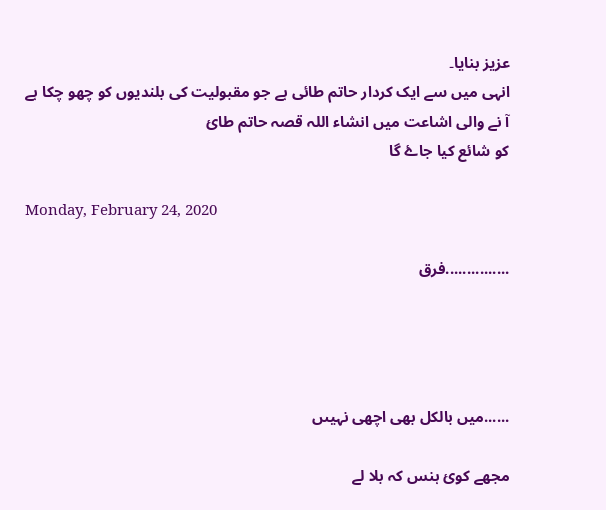عزیز بنایا۔
انہی میں سے ایک کردار حاتم طائی ہے جو مقبولیت کی بلندیوں کو چھو چکا ہے
آ نے والی اشاعت میں انشاء اللہ قصہ حاتم طائ
کو شائع کیا جاۓ گا

Monday, February 24, 2020

...............فرق




......میں بالکل بھی اچھی نہیںں

مجھے کوئ ہنس کہ بلا لے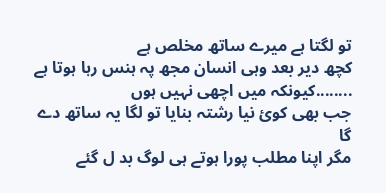تو لگتا ہے میرے ساتھ مخلص ہے
کچھ دیر بعد وہی انسان مجھ پہ ہنس رہا ہوتا ہے
........کیونکہ میں اچھی نہیں ہوں
جب بھی کوئ نیا رشتہ بنایا تو لگا یہ ساتھ دے
گا
مگر اپنا مطلب پورا ہوتے ہی لوگ بد ل گئے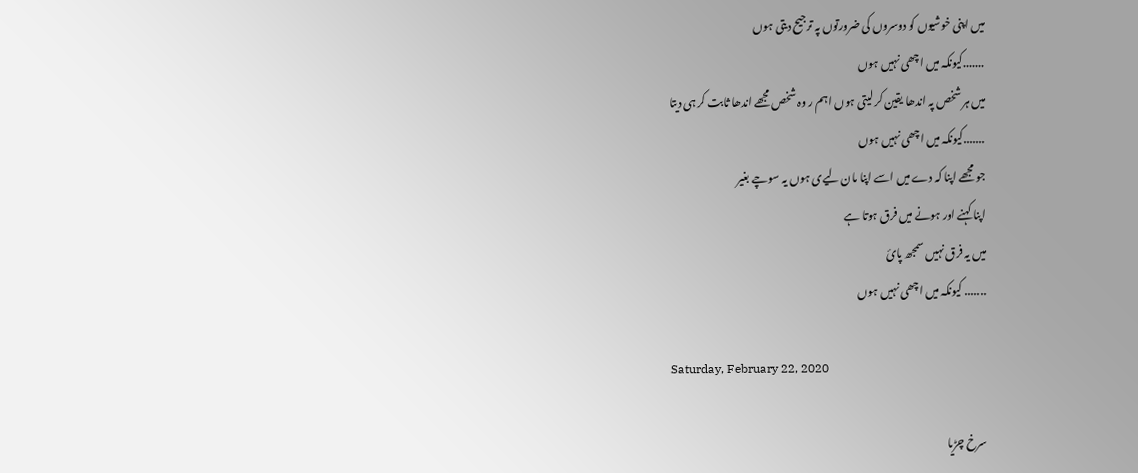میں اپنی خوشیوں کو دوسروں کی ضرورتوں پہ ترجیح دیتی ہوں
.......کیونکہ میں اچھی نہیں ہوں
میں ہر شخص پہ اندھا یقین کر لیتی ہوں اہم ر وہ شخص مجھے اندھا ثابت کر ہی دیتا
.......کیونکہ میں اچھی نہیں ہوں
جو مجھے اپنا کہ دے میں اسے اپنا مان لیےی ہوں یہ سوچے بغیر
اپنا کہنے اور ہونے میں فرق ہوتا ہے
میں یہ فرق نہیں سمجھ پائ
....... کیونکہ میں اچھی نہیں ہوں

Saturday, February 22, 2020

سرخ چڑیا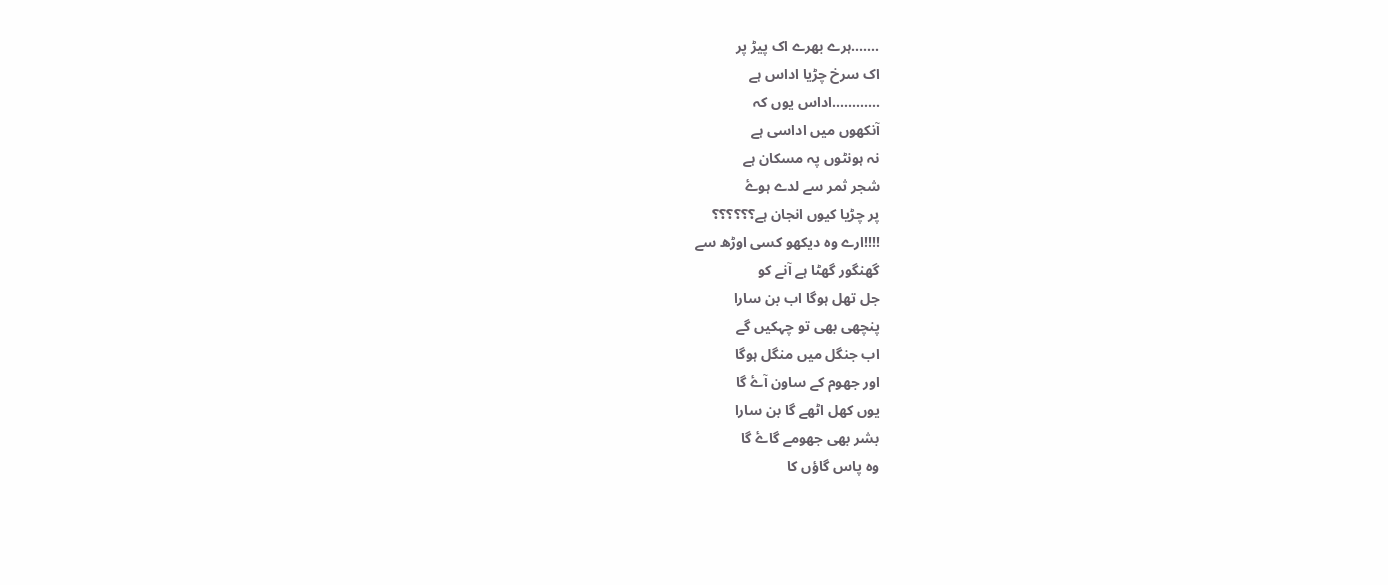.......ہرے بھرے اک پیڑ پر
اک سرخ چڑیا اداس ہے
............اداس یوں کہ
آنکھوں میں اداسی ہے
نہ ہونٹوں پہ مسکان ہے
شجر ثمر سے لدے ہوۓ
پر چڑیا کیوں انجان ہے؟؟؟؟؟؟
!!!!ارے وہ دیکھو کسی اوڑھ سے
گھنگور گھٹا ہے آنے کو
جل تھل ہوگا اب بن سارا
پنچھی بھی تو چہکیں گے
اب جنگل میں منگل ہوگا
اور جھوم کے ساون آۓ گا
یوں کھل اٹھے گا بن سارا
بشر بھی جھومے گاۓ گا
وہ پاس گاؤں کا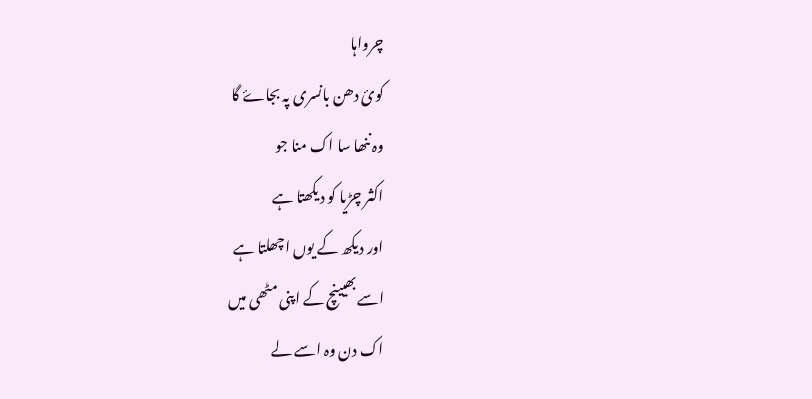چرواہا
کوئ دھن بانسری پہ بجاۓ گا
وہ ننھا سا اک منا جو
اکثر چڑیا کو دیکھتا ہے
اور دیکھ کے یوں اچھلتا ہے
اسے بھیینچ کے اپنی مٹھی میں
اک دن وہ اسے لے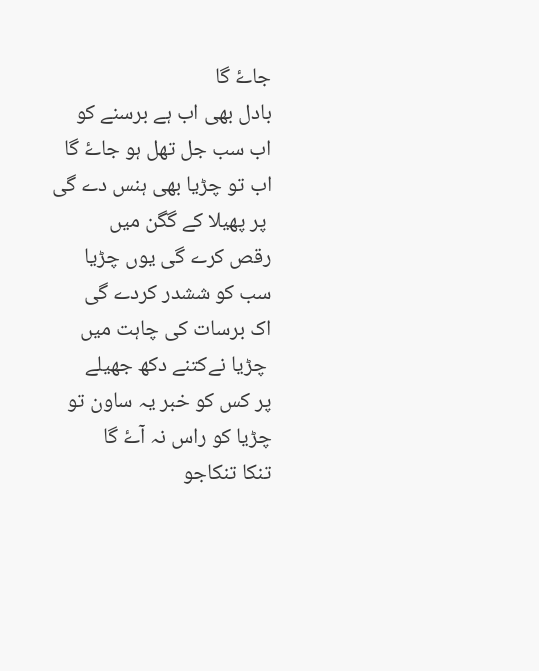جاۓ گا
بادل بھی اب ہے برسنے کو
اب سب جل تھل ہو جاۓ گا
اب تو چڑیا بھی ہنس دے گی
 پر پھیلا کے گگن میں
رقص کرے گی یوں چڑیا
سب کو ششدر کردے گی
اک برسات کی چاہت میں
 چڑیا نےکتنے دکھ جھیلے
پر کس کو خبر یہ ساون تو
چڑیا کو راس نہ آۓ گا
تنکا تنکاجو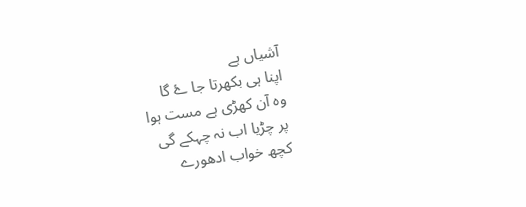آشیاں ہے
اپنا ہی بکھرتا جا ۓ گا
وہ آن کھڑی ہے مست ہوا
پر چڑیا اب نہ چہکے گی
کچھ خواب ادھورے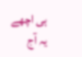ہی اچھے
یہ آج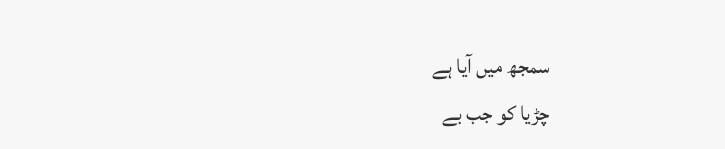سمجھ میں آیا ہے
چڑیا کو جب بے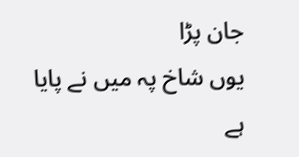جان پڑا
یوں شاخ پہ میں نے پایا ہے